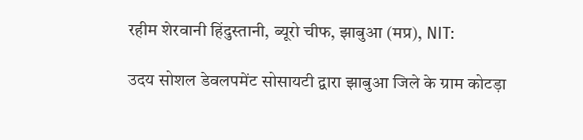रहीम शेरवानी हिंदुस्तानी, ब्यूरो चीफ, झाबुआ (मप्र), NIT:

उदय सोशल डेवलपमेंट सोसायटी द्वारा झाबुआ जिले के ग्राम कोटड़ा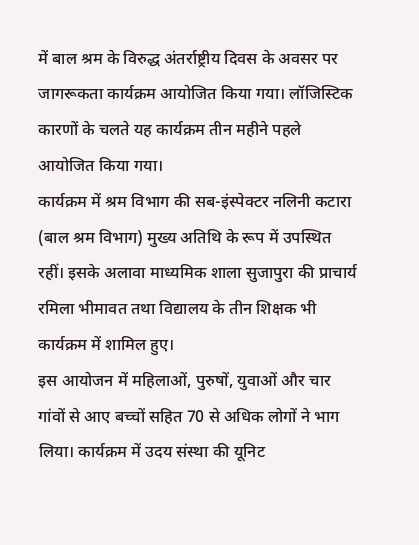में बाल श्रम के विरुद्ध अंतर्राष्ट्रीय दिवस के अवसर पर जागरूकता कार्यक्रम आयोजित किया गया। लॉजिस्टिक कारणों के चलते यह कार्यक्रम तीन महीने पहले आयोजित किया गया।
कार्यक्रम में श्रम विभाग की सब-इंस्पेक्टर नलिनी कटारा (बाल श्रम विभाग) मुख्य अतिथि के रूप में उपस्थित रहीं। इसके अलावा माध्यमिक शाला सुजापुरा की प्राचार्य रमिला भीमावत तथा विद्यालय के तीन शिक्षक भी कार्यक्रम में शामिल हुए।
इस आयोजन में महिलाओं, पुरुषों, युवाओं और चार गांवों से आए बच्चों सहित 70 से अधिक लोगों ने भाग लिया। कार्यक्रम में उदय संस्था की यूनिट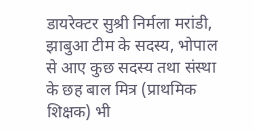डायरेक्टर सुश्री निर्मला मरांडी, झाबुआ टीम के सदस्य, भोपाल से आए कुछ सदस्य तथा संस्था के छह बाल मित्र (प्राथमिक शिक्षक) भी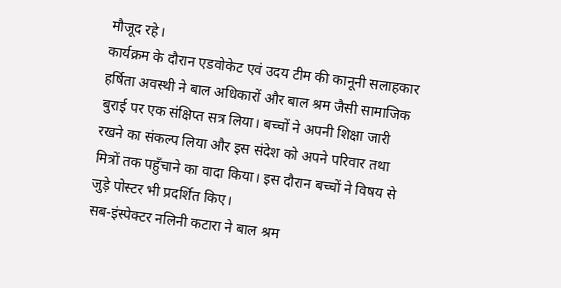मौजूद रहे।
कार्यक्रम के दौरान एडवोकेट एवं उदय टीम की कानूनी सलाहकार हर्षिता अवस्थी ने बाल अधिकारों और बाल श्रम जैसी सामाजिक बुराई पर एक संक्षिप्त सत्र लिया। बच्चों ने अपनी शिक्षा जारी रखने का संकल्प लिया और इस संदेश को अपने परिवार तथा मित्रों तक पहुँचाने का वादा किया। इस दौरान बच्चों ने विषय से जुड़े पोस्टर भी प्रदर्शित किए।
सब-इंस्पेक्टर नलिनी कटारा ने बाल श्रम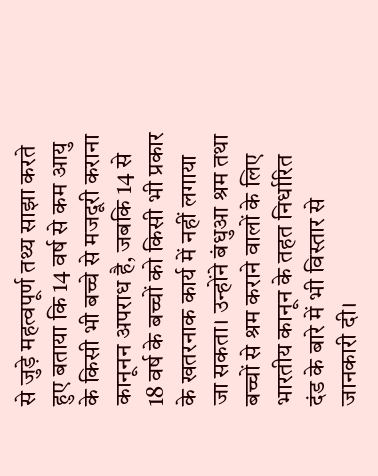से जुड़े महत्वपूर्ण तथ्य साझा करते हुए बताया कि 14 वर्ष से कम आयु के किसी भी बच्चे से मजदूरी कराना कानूनन अपराध है, जबकि 14 से 18 वर्ष के बच्चों को किसी भी प्रकार के खतरनाक कार्य में नहीं लगाया जा सकता। उन्होंने बंधुआ श्रम तथा बच्चों से श्रम कराने वालों के लिए भारतीय कानून के तहत निर्धारित दंड के बारे में भी विस्तार से जानकारी दी।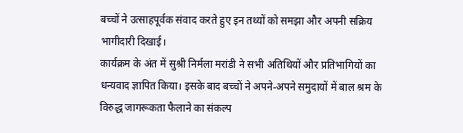बच्चों ने उत्साहपूर्वक संवाद करते हुए इन तथ्यों को समझा और अपनी सक्रिय भागीदारी दिखाई।
कार्यक्रम के अंत में सुश्री निर्मला मरांडी ने सभी अतिथियों और प्रतिभागियों का धन्यवाद ज्ञापित किया। इसके बाद बच्चों ने अपने-अपने समुदायों में बाल श्रम के विरुद्ध जागरूकता फैलाने का संकल्प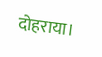दोहराया।